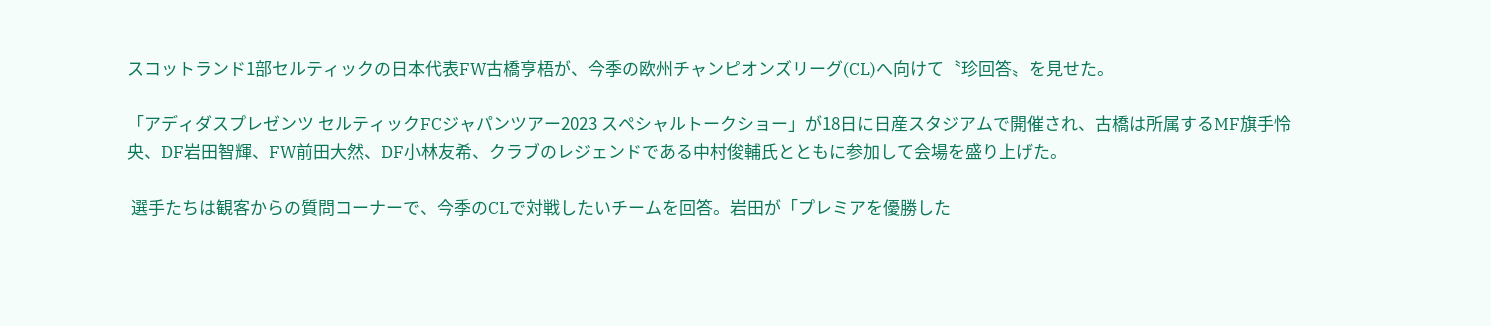スコットランド1部セルティックの日本代表FW古橋亨梧が、今季の欧州チャンピオンズリーグ(CL)へ向けて〝珍回答〟を見せた。

「アディダスプレゼンツ セルティックFCジャパンツアー2023 スペシャルトークショー」が18日に日産スタジアムで開催され、古橋は所属するMF旗手怜央、DF岩田智輝、FW前田大然、DF小林友希、クラブのレジェンドである中村俊輔氏とともに参加して会場を盛り上げた。

 選手たちは観客からの質問コーナーで、今季のCLで対戦したいチームを回答。岩田が「プレミアを優勝した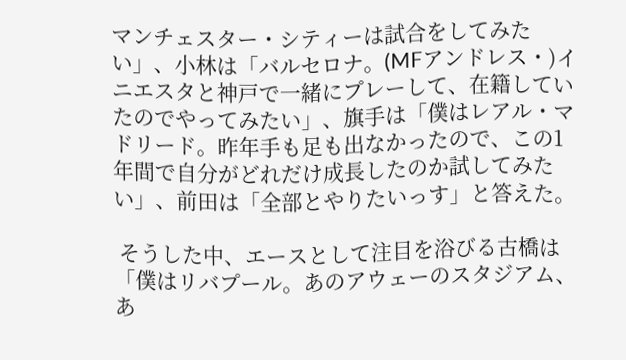マンチェスター・シティーは試合をしてみたい」、小林は「バルセロナ。(MFアンドレス・)イニエスタと神戸で一緒にプレーして、在籍していたのでやってみたい」、旗手は「僕はレアル・マドリード。昨年手も足も出なかったので、この1年間で自分がどれだけ成長したのか試してみたい」、前田は「全部とやりたいっす」と答えた。

 そうした中、エースとして注目を浴びる古橋は「僕はリバプール。あのアウェーのスタジアム、あ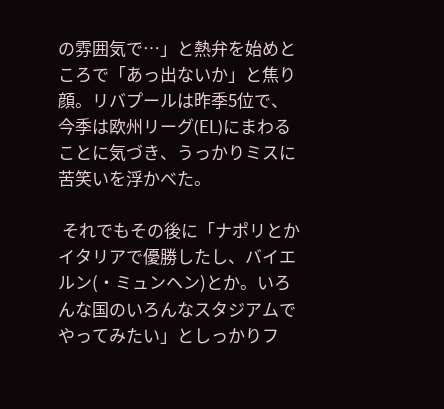の雰囲気で…」と熱弁を始めところで「あっ出ないか」と焦り顔。リバプールは昨季5位で、今季は欧州リーグ(EL)にまわることに気づき、うっかりミスに苦笑いを浮かべた。

 それでもその後に「ナポリとかイタリアで優勝したし、バイエルン(・ミュンヘン)とか。いろんな国のいろんなスタジアムでやってみたい」としっかりフ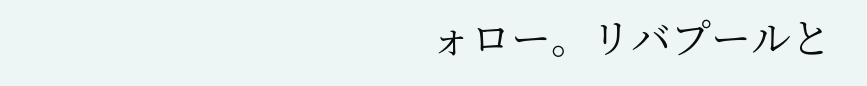ォロー。リバプールと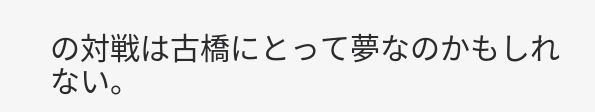の対戦は古橋にとって夢なのかもしれない。